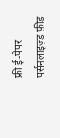फ्री ई-पेपर
पर्सनलाइज़्ड फ़ीड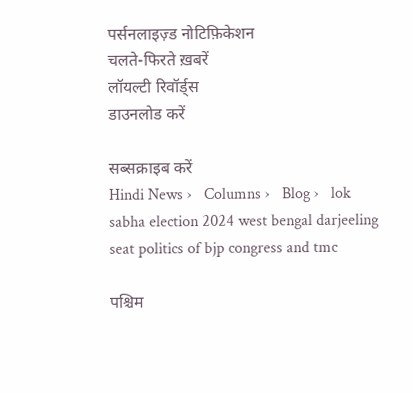पर्सनलाइज़्ड नोटिफ़िकेशन
चलते-फिरते ख़बरें
लॉयल्टी रिवॉर्ड्स
डाउनलोड करें

सब्सक्राइब करें
Hindi News ›   Columns ›   Blog ›   lok sabha election 2024 west bengal darjeeling seat politics of bjp congress and tmc

पश्चिम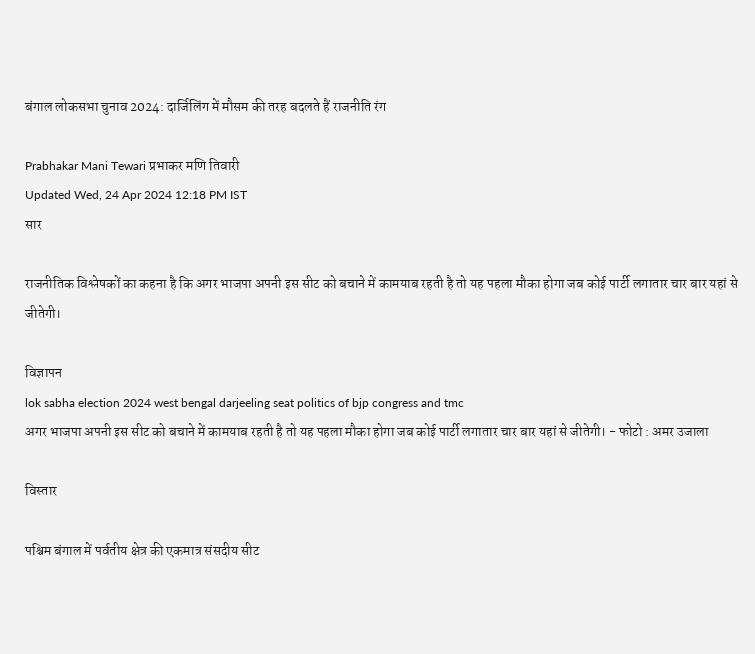बंगाल लोकसभा चुनाव 2024: दार्जिलिंग में मौसम की तरह बदलते हैं राजनीति रंग

Prabhakar Mani Tewari प्रभाकर मणि तिवारी
Updated Wed, 24 Apr 2024 12:18 PM IST
सार

राजनीतिक विश्लेषकों का कहना है कि अगर भाजपा अपनी इस सीट को बचाने में कामयाब रहती है तो यह पहला मौका होगा जब कोई पार्टी लगातार चार बार यहां से जीतेगी।

विज्ञापन
lok sabha election 2024 west bengal darjeeling seat politics of bjp congress and tmc
अगर भाजपा अपनी इस सीट को बचाने में कामयाब रहती है तो यह पहला मौका होगा जब कोई पार्टी लगातार चार बार यहां से जीतेगी। - फोटो : अमर उजाला

विस्तार

पश्चिम बंगाल में पर्वतीय क्षेत्र की एकमात्र संसदीय सीट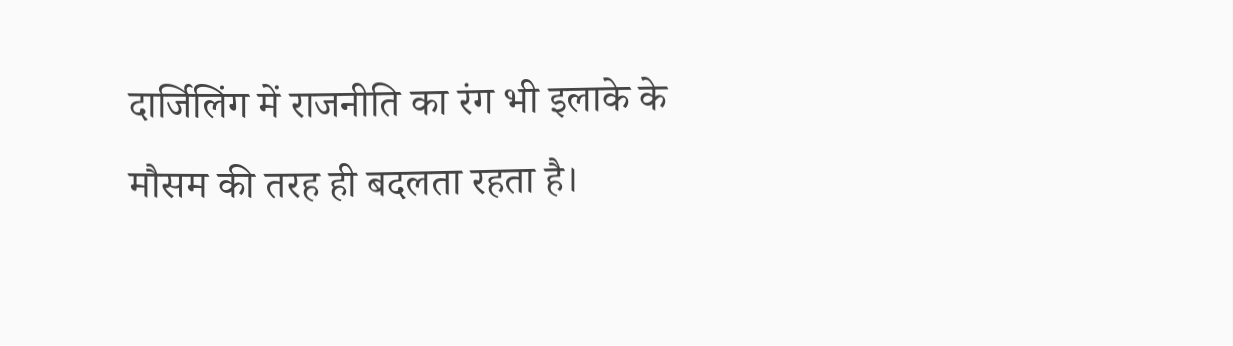दार्जिलिंग में राजनीति का रंग भी इलाके के मौसम की तरह ही बदलता रहता है।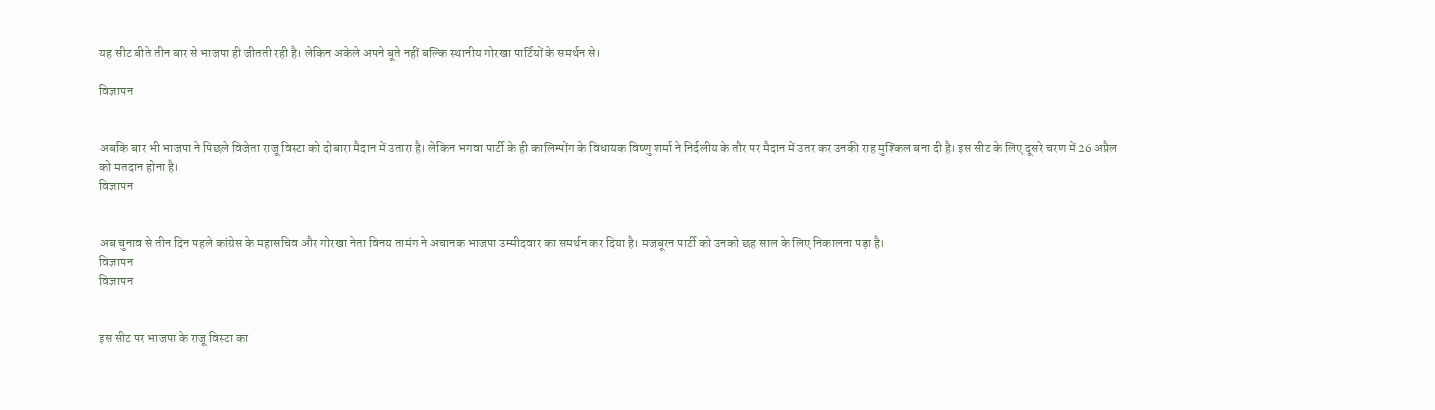यह सीट बीते तीन बार से भाजपा ही जीतती रही है। लेकिन अकेले अपने बूते नहीं बल्कि स्थानीय गोरखा पार्टियों के समर्थन से।

विज्ञापन


अबकि बार भी भाजपा ने पिछले विजेता राजू विस्टा को दोबारा मैदान में उतारा है। लेकिन भगवा पार्टी के ही कालिम्पोंग के विधायक विष्णु शर्मा ने निर्दलीय के तौर पर मैदान में उतर कर उनकी राह मुश्किल बना दी है। इस सीट के लिए दूसरे चरण में 26 अप्रैल को मतदान होना है।
विज्ञापन


अब चुनाव से तीन दिन पहले कांग्रेस के महासचिव और गोरखा नेता विनय तामंग ने अचानक भाजपा उम्मीदवार का समर्थन कर दिया है। मजबूरन पार्टी को उनको छह साल के लिए निकालना पड़ा है।
विज्ञापन
विज्ञापन


इस सीट पर भाजपा के राजू विस्टा का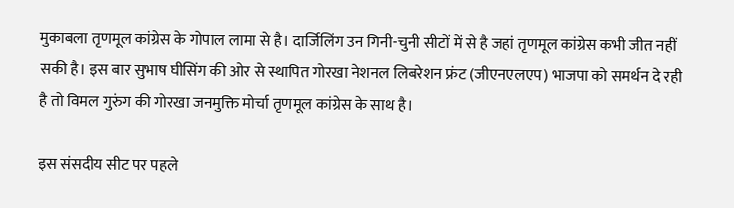मुकाबला तृणमूल कांग्रेस के गोपाल लामा से है। दार्जिलिंग उन गिनी-चुनी सीटों में से है जहां तृणमूल कांग्रेस कभी जीत नहीं सकी है। इस बार सुभाष घीसिंग की ओर से स्थापित गोरखा नेशनल लिबरेशन फ्रंट (जीएनएलएप) भाजपा को समर्थन दे रही है तो विमल गुरुंग की गोरखा जनमुक्ति मोर्चा तृणमूल कांग्रेस के साथ है।

इस संसदीय सीट पर पहले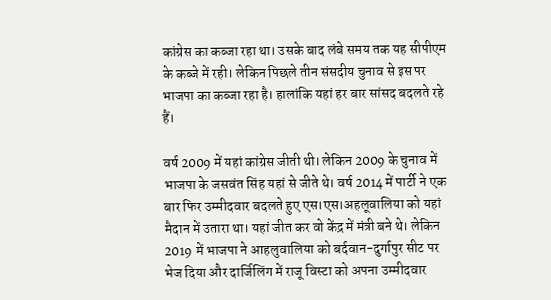कांग्रेस का कब्जा रहा था। उसके बाद लंबे समय तक यह सीपीएम के कब्जे में रही। लेकिन पिछले तीन संसदीय चुनाव से इस पर भाजपा का कब्जा रहा है। हालांकि यहां हर बार सांसद बदलते रहे हैं।

वर्ष 2009 में यहां कांग्रेस जीती थी। लेकिन 2009 के चुनाव में भाजपा के जसवंत सिंह यहां से जीते थे। वर्ष 2014 में पार्टी ने एक बार फिर उम्मीदवार बदलते हुए एस।एस।अहलूवालिया को यहां मैदान में उतारा था। यहां जीत कर वो केंद्र में मंत्री बने थे। लेकिन 2019 में भाजपा ने आहलुवालिया को बर्दवान-दुर्गापुर सीट पर भेज दिया और दार्जिलिंग में राजू विस्टा को अपना उम्मीदवार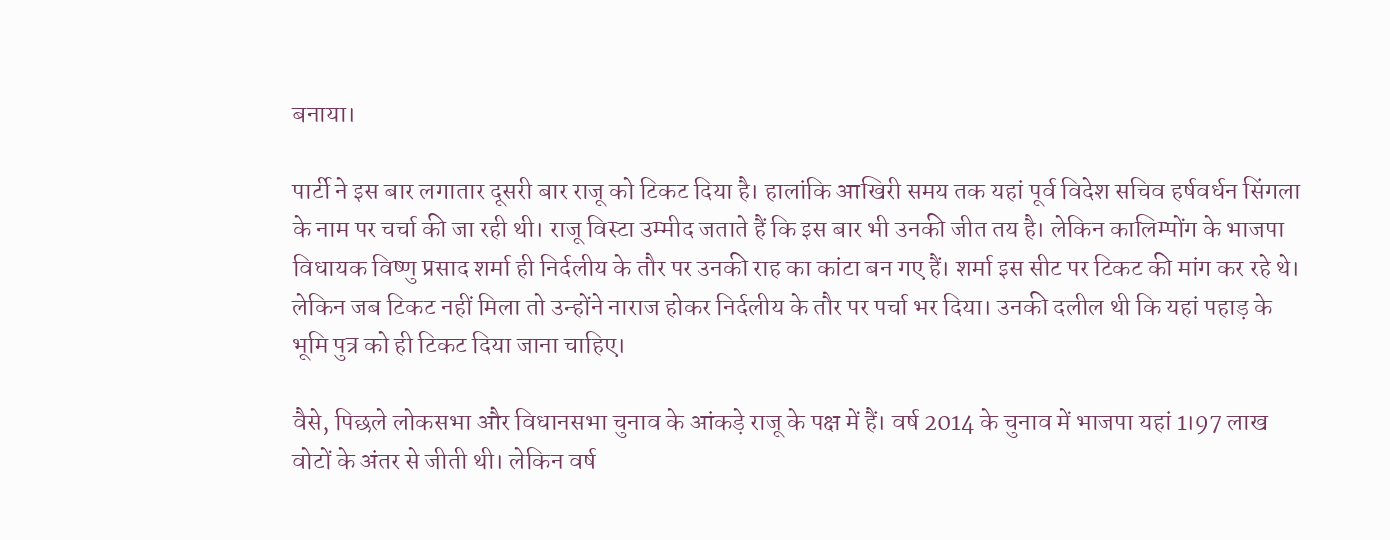बनाया।

पार्टी ने इस बार लगातार दूसरी बार राजू को टिकट दिया है। हालांकि आखिरी समय तक यहां पूर्व विदेश सचिव हर्षवर्धन सिंगला के नाम पर चर्चा की जा रही थी। राजू विस्टा उम्मीद जताते हैं कि इस बार भी उनकी जीत तय है। लेकिन कालिम्पोंग के भाजपा विधायक विष्णु प्रसाद शर्मा ही निर्दलीय के तौर पर उनकी राह का कांटा बन गए हैं। शर्मा इस सीट पर टिकट की मांग कर रहे थे। लेकिन जब टिकट नहीं मिला तो उन्होंने नाराज होकर निर्दलीय के तौर पर पर्चा भर दिया। उनकी दलील थी कि यहां पहाड़ के भूमि पुत्र को ही टिकट दिया जाना चाहिए।

वैसे, पिछले लोकसभा और विधानसभा चुनाव के आंकड़े राजू के पक्ष में हैं। वर्ष 2014 के चुनाव में भाजपा यहां 1।97 लाख वोटों के अंतर से जीती थी। लेकिन वर्ष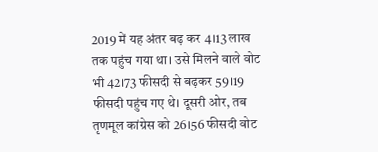2019 में यह अंतर बढ़ कर 4।13 लाख तक पहुंच गया था। उसे मिलने वाले वोट भी 42।73 फीसदी से बढ़कर 59।19 फीसदी पहुंच गए थे। दूसरी ओर, तब तृणमूल कांग्रेस को 26।56 फीसदी वोट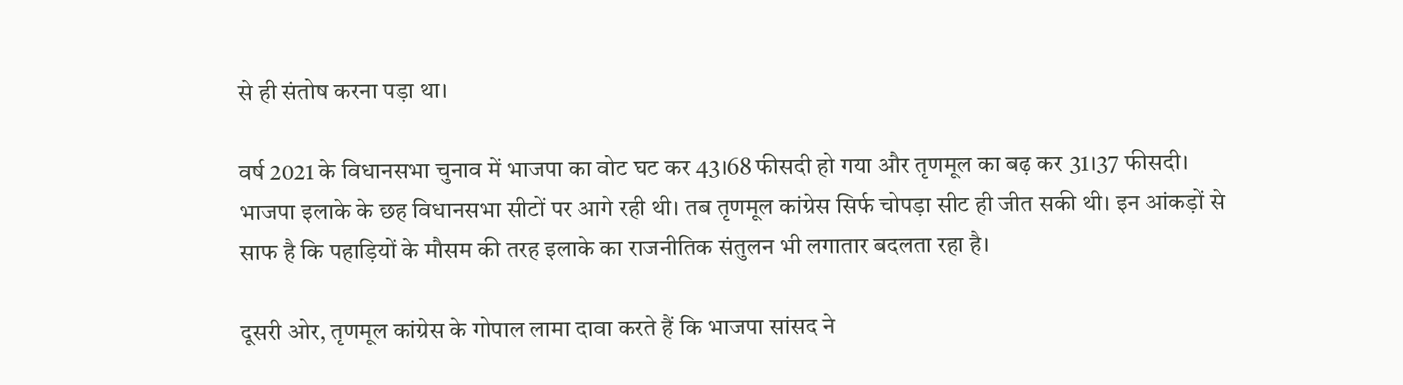से ही संतोष करना पड़ा था।

वर्ष 2021 के विधानसभा चुनाव में भाजपा का वोट घट कर 43।68 फीसदी हो गया और तृणमूल का बढ़ कर 31।37 फीसदी। भाजपा इलाके के छह विधानसभा सीटों पर आगे रही थी। तब तृणमूल कांग्रेस सिर्फ चोपड़ा सीट ही जीत सकी थी। इन आंकड़ों से साफ है कि पहाड़ियों के मौसम की तरह इलाके का राजनीतिक संतुलन भी लगातार बदलता रहा है।

दूसरी ओर, तृणमूल कांग्रेस के गोपाल लामा दावा करते हैं कि भाजपा सांसद ने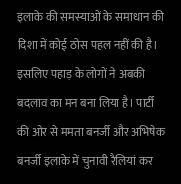इलाके की समस्याओं के समाधान की दिशा में कोई ठोस पहल नहीं की है। इसलिए पहाड़ के लोगों ने अबकी बदलाव का मन बना लिया है। पार्टी की ओर से ममता बनर्जी और अभिषेक बनर्जी इलाके में चुनावी रैलियां कर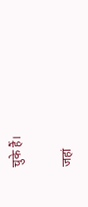चुके हैं।

जहां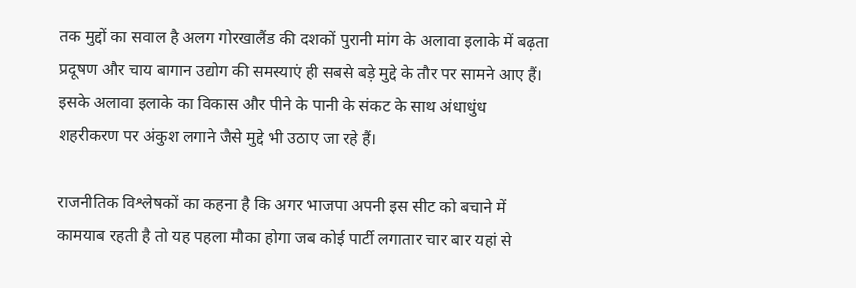तक मुद्दों का सवाल है अलग गोरखालैंड की दशकों पुरानी मांग के अलावा इलाके में बढ़ता प्रदूषण और चाय बागान उद्योग की समस्याएं ही सबसे बड़े मुद्दे के तौर पर सामने आए हैं। इसके अलावा इलाके का विकास और पीने के पानी के संकट के साथ अंधाधुंध शहरीकरण पर अंकुश लगाने जैसे मुद्दे भी उठाए जा रहे हैं।

राजनीतिक विश्लेषकों का कहना है कि अगर भाजपा अपनी इस सीट को बचाने में कामयाब रहती है तो यह पहला मौका होगा जब कोई पार्टी लगातार चार बार यहां से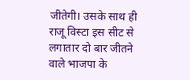जीतेगी। उसके साथ ही राजू विस्टा इस सीट से लगातार दो बार जीतने वाले भाजपा के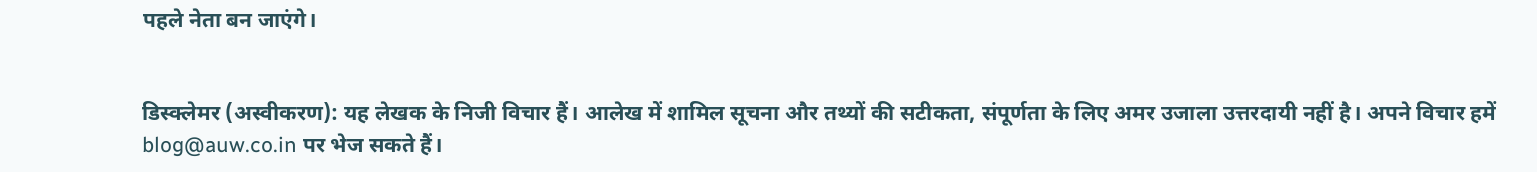पहले नेता बन जाएंगे।


डिस्क्लेमर (अस्वीकरण): यह लेखक के निजी विचार हैं। आलेख में शामिल सूचना और तथ्यों की सटीकता, संपूर्णता के लिए अमर उजाला उत्तरदायी नहीं है। अपने विचार हमें blog@auw.co.in पर भेज सकते हैं।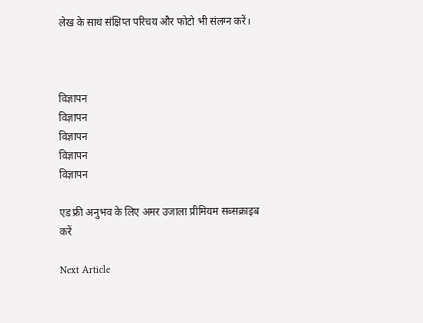लेख के साथ संक्षिप्त परिचय और फोटो भी संलग्न करें।



विज्ञापन
विज्ञापन
विज्ञापन
विज्ञापन
विज्ञापन

एड फ्री अनुभव के लिए अमर उजाला प्रीमियम सब्सक्राइब करें

Next Article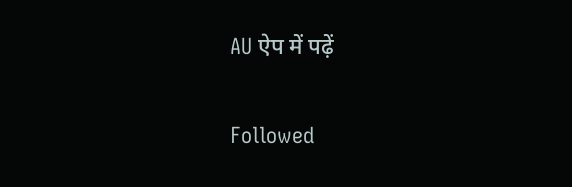AU ऐप में पढ़ें

Followed